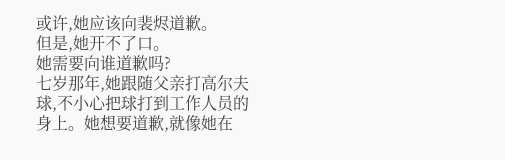或许,她应该向裴烬道歉。
但是,她开不了口。
她需要向谁道歉吗?
七岁那年,她跟随父亲打高尔夫球,不小心把球打到工作人员的身上。她想要道歉,就像她在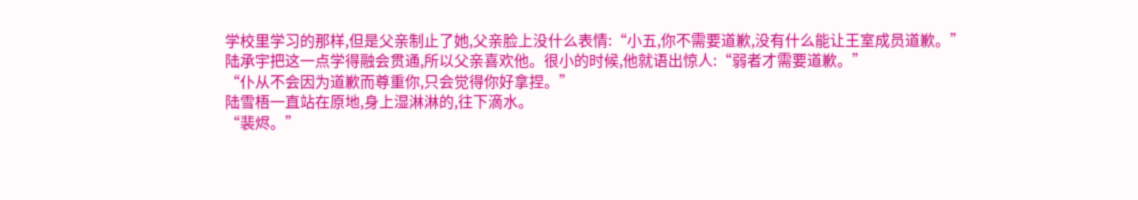学校里学习的那样,但是父亲制止了她,父亲脸上没什么表情:“小五,你不需要道歉,没有什么能让王室成员道歉。”
陆承宇把这一点学得融会贯通,所以父亲喜欢他。很小的时候,他就语出惊人:“弱者才需要道歉。”
“仆从不会因为道歉而尊重你,只会觉得你好拿捏。”
陆雪梧一直站在原地,身上湿淋淋的,往下滴水。
“裴烬。”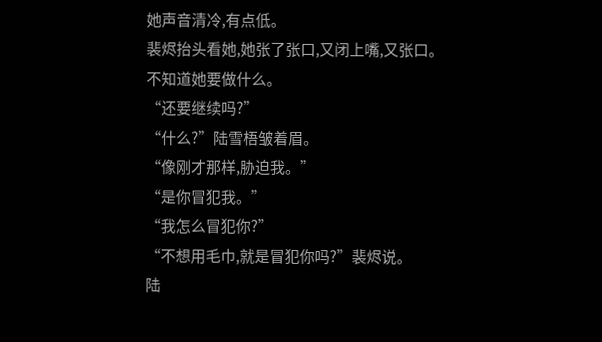她声音清冷,有点低。
裴烬抬头看她,她张了张口,又闭上嘴,又张口。
不知道她要做什么。
“还要继续吗?”
“什么?”陆雪梧皱着眉。
“像刚才那样,胁迫我。”
“是你冒犯我。”
“我怎么冒犯你?”
“不想用毛巾,就是冒犯你吗?”裴烬说。
陆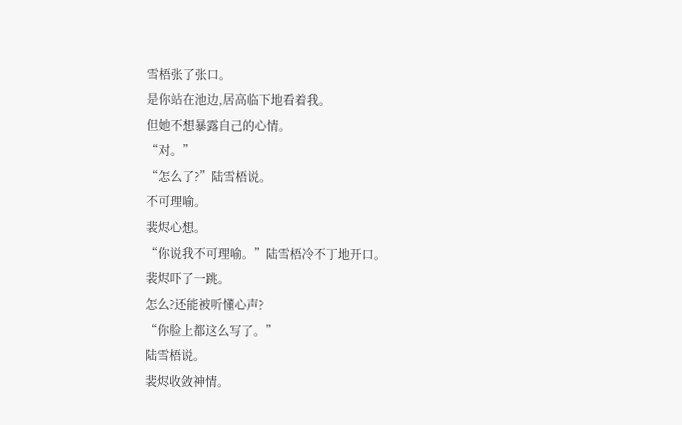雪梧张了张口。
是你站在池边,居高临下地看着我。
但她不想暴露自己的心情。
“对。”
“怎么了?”陆雪梧说。
不可理喻。
裴烬心想。
“你说我不可理喻。”陆雪梧冷不丁地开口。
裴烬吓了一跳。
怎么?还能被听懂心声?
“你脸上都这么写了。”
陆雪梧说。
裴烬收敛神情。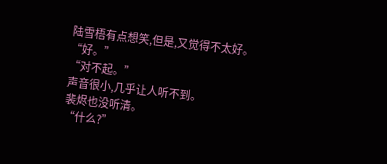陆雪梧有点想笑,但是,又觉得不太好。
“好。”
“对不起。”
声音很小,几乎让人听不到。
裴烬也没听清。
“什么?”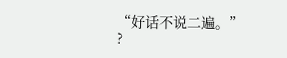“好话不说二遍。”
?